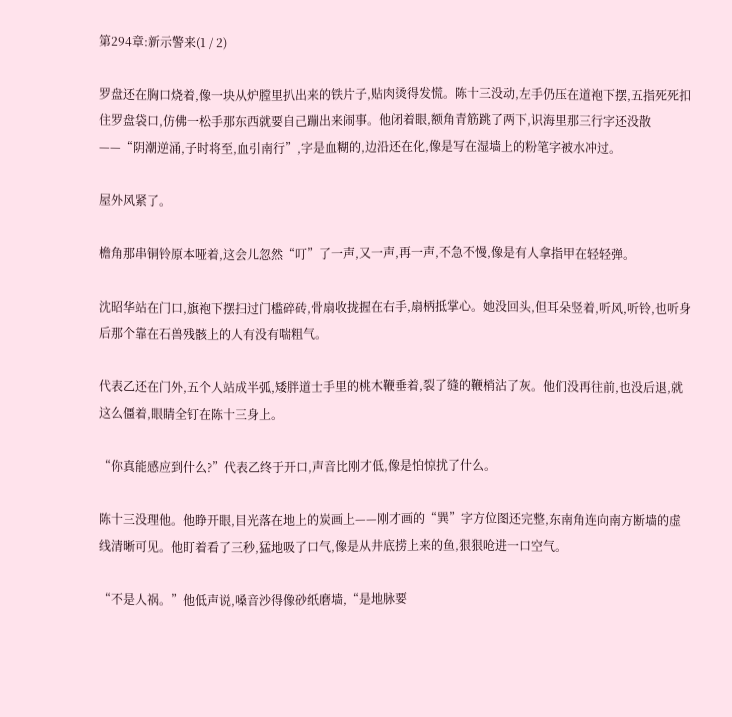第294章:新示警来(1 / 2)

罗盘还在胸口烧着,像一块从炉膛里扒出来的铁片子,贴肉烫得发慌。陈十三没动,左手仍压在道袍下摆,五指死死扣住罗盘袋口,仿佛一松手那东西就要自己蹦出来闹事。他闭着眼,额角青筋跳了两下,识海里那三行字还没散——“阴潮逆涌,子时将至,血引南行”,字是血糊的,边沿还在化,像是写在湿墙上的粉笔字被水冲过。

屋外风紧了。

檐角那串铜铃原本哑着,这会儿忽然“叮”了一声,又一声,再一声,不急不慢,像是有人拿指甲在轻轻弹。

沈昭华站在门口,旗袍下摆扫过门槛碎砖,骨扇收拢握在右手,扇柄抵掌心。她没回头,但耳朵竖着,听风,听铃,也听身后那个靠在石兽残骸上的人有没有喘粗气。

代表乙还在门外,五个人站成半弧,矮胖道士手里的桃木鞭垂着,裂了缝的鞭梢沾了灰。他们没再往前,也没后退,就这么僵着,眼睛全钉在陈十三身上。

“你真能感应到什么?”代表乙终于开口,声音比刚才低,像是怕惊扰了什么。

陈十三没理他。他睁开眼,目光落在地上的炭画上——刚才画的“巽”字方位图还完整,东南角连向南方断墙的虚线清晰可见。他盯着看了三秒,猛地吸了口气,像是从井底捞上来的鱼,狠狠呛进一口空气。

“不是人祸。”他低声说,嗓音沙得像砂纸磨墙,“是地脉要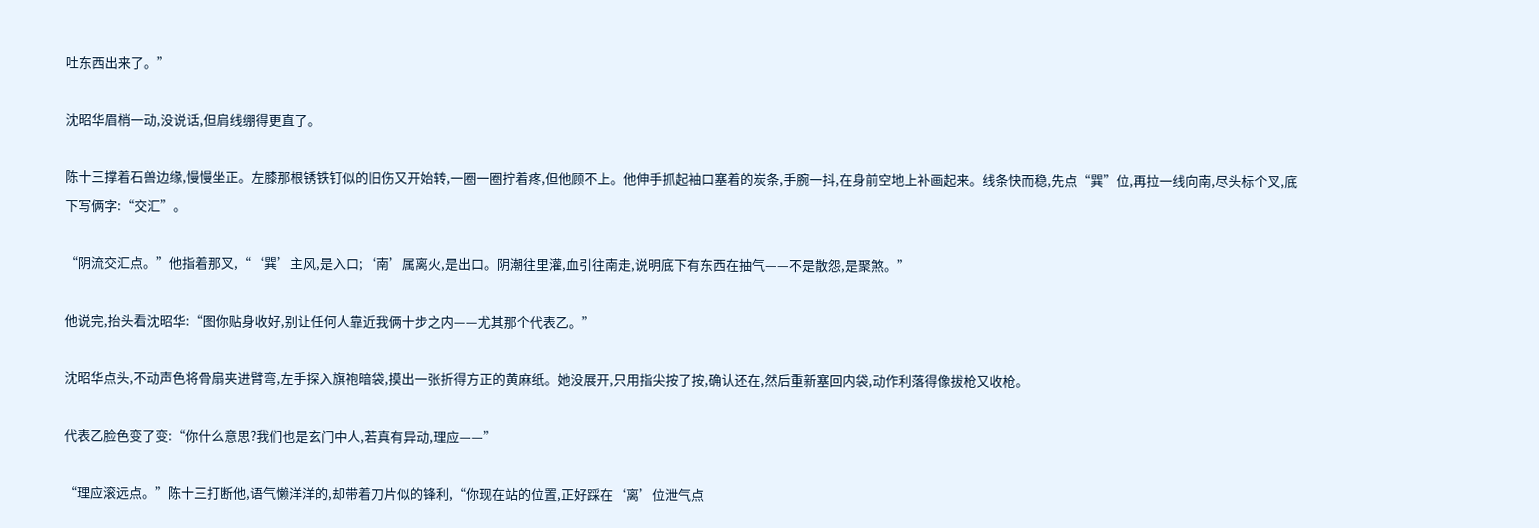吐东西出来了。”

沈昭华眉梢一动,没说话,但肩线绷得更直了。

陈十三撑着石兽边缘,慢慢坐正。左膝那根锈铁钉似的旧伤又开始转,一圈一圈拧着疼,但他顾不上。他伸手抓起袖口塞着的炭条,手腕一抖,在身前空地上补画起来。线条快而稳,先点“巽”位,再拉一线向南,尽头标个叉,底下写俩字:“交汇”。

“阴流交汇点。”他指着那叉,“‘巽’主风,是入口;‘南’属离火,是出口。阴潮往里灌,血引往南走,说明底下有东西在抽气——不是散怨,是聚煞。”

他说完,抬头看沈昭华:“图你贴身收好,别让任何人靠近我俩十步之内——尤其那个代表乙。”

沈昭华点头,不动声色将骨扇夹进臂弯,左手探入旗袍暗袋,摸出一张折得方正的黄麻纸。她没展开,只用指尖按了按,确认还在,然后重新塞回内袋,动作利落得像拔枪又收枪。

代表乙脸色变了变:“你什么意思?我们也是玄门中人,若真有异动,理应——”

“理应滚远点。”陈十三打断他,语气懒洋洋的,却带着刀片似的锋利,“你现在站的位置,正好踩在‘离’位泄气点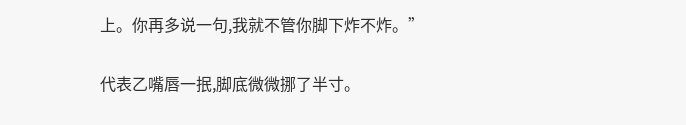上。你再多说一句,我就不管你脚下炸不炸。”

代表乙嘴唇一抿,脚底微微挪了半寸。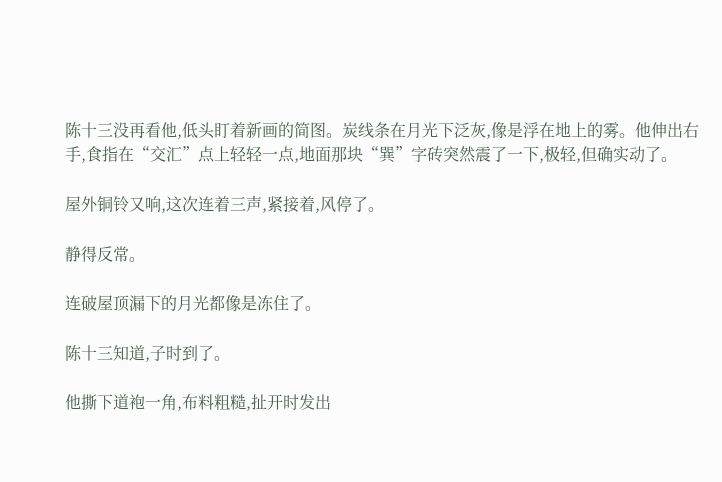陈十三没再看他,低头盯着新画的简图。炭线条在月光下泛灰,像是浮在地上的雾。他伸出右手,食指在“交汇”点上轻轻一点,地面那块“巽”字砖突然震了一下,极轻,但确实动了。

屋外铜铃又响,这次连着三声,紧接着,风停了。

静得反常。

连破屋顶漏下的月光都像是冻住了。

陈十三知道,子时到了。

他撕下道袍一角,布料粗糙,扯开时发出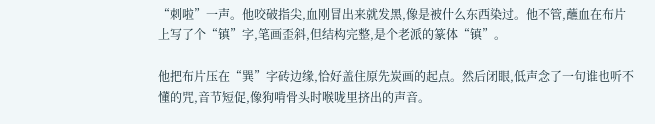“刺啦”一声。他咬破指尖,血刚冒出来就发黑,像是被什么东西染过。他不管,蘸血在布片上写了个“镇”字,笔画歪斜,但结构完整,是个老派的篆体“镇”。

他把布片压在“巽”字砖边缘,恰好盖住原先炭画的起点。然后闭眼,低声念了一句谁也听不懂的咒,音节短促,像狗啃骨头时喉咙里挤出的声音。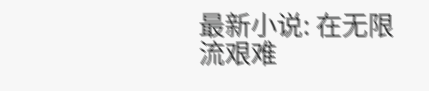最新小说: 在无限流艰难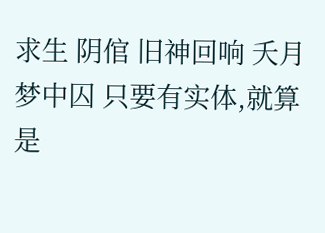求生 阴倌 旧神回响 夭月梦中囚 只要有实体,就算是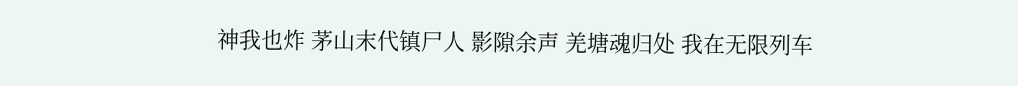神我也炸 茅山末代镇尸人 影隙余声 羌塘魂归处 我在无限列车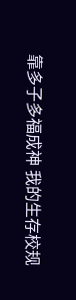靠多子多福成神 我的生存校规